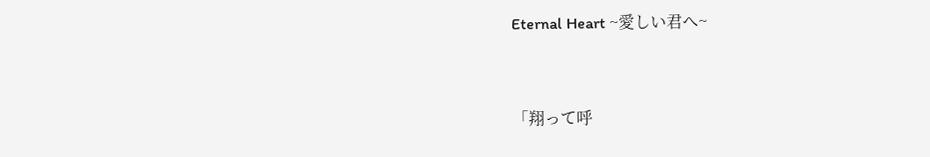Eternal Heart ~愛しい君へ~


「翔って呼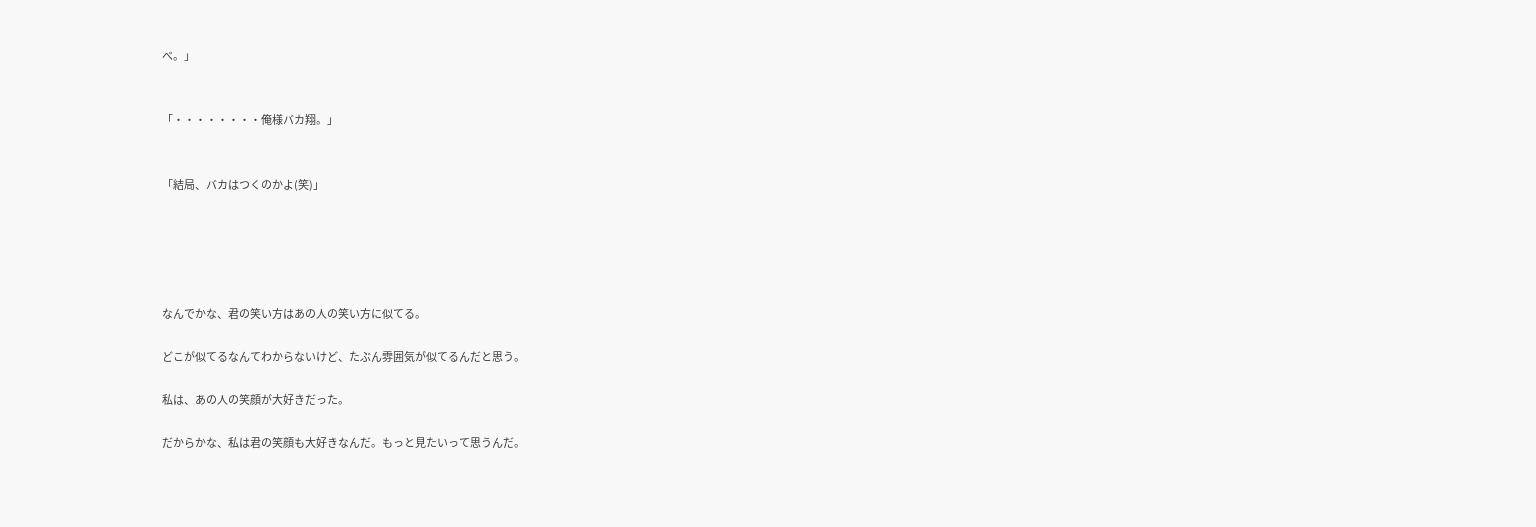べ。」


「・・・・・・・・俺様バカ翔。」


「結局、バカはつくのかよ(笑)」





なんでかな、君の笑い方はあの人の笑い方に似てる。

どこが似てるなんてわからないけど、たぶん雰囲気が似てるんだと思う。

私は、あの人の笑顔が大好きだった。

だからかな、私は君の笑顔も大好きなんだ。もっと見たいって思うんだ。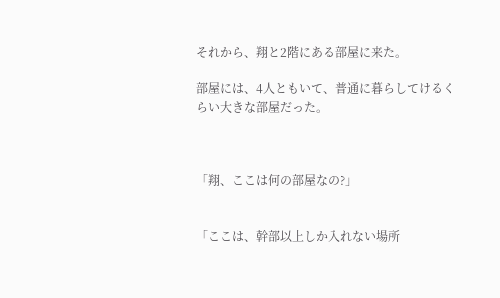それから、翔と2階にある部屋に来た。

部屋には、4人ともいて、普通に暮らしてけるくらい大きな部屋だった。



「翔、ここは何の部屋なの?」


「ここは、幹部以上しか入れない場所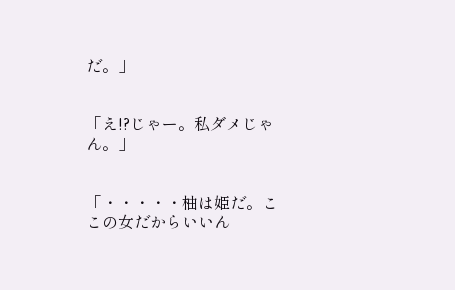だ。」


「え!?じゃー。私ダメじゃん。」


「・・・・・柚は姫だ。ここの女だからいいん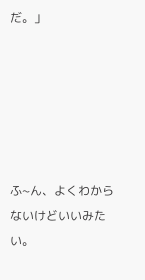だ。」






ふ~ん、よくわからないけどいいみたい。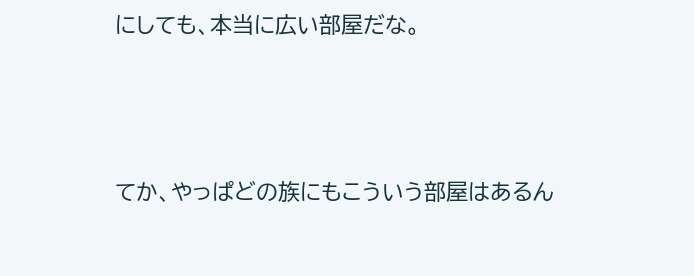にしても、本当に広い部屋だな。



てか、やっぱどの族にもこういう部屋はあるん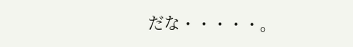だな・・・・・。